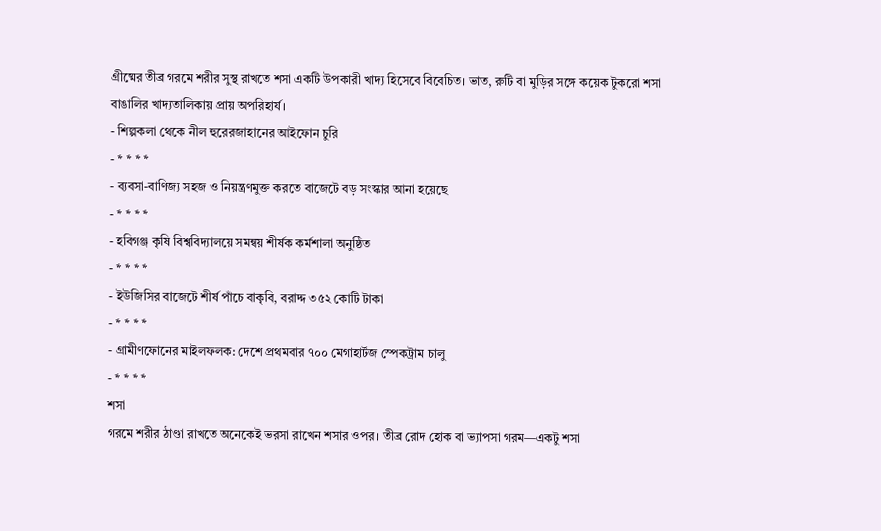গ্রীষ্মের তীব্র গরমে শরীর সুস্থ রাখতে শসা একটি উপকারী খাদ্য হিসেবে বিবেচিত। ভাত, রুটি বা মুড়ির সঙ্গে কয়েক টুকরো শসা বাঙালির খাদ্যতালিকায় প্রায় অপরিহার্য।
- শিল্পকলা থেকে নীল হুরেরজাহানের আইফোন চুরি
- * * * *
- ব্যবসা-বাণিজ্য সহজ ও নিয়ন্ত্রণমুক্ত করতে বাজেটে বড় সংস্কার আনা হয়েছে
- * * * *
- হবিগঞ্জ কৃষি বিশ্ববিদ্যালয়ে সমন্বয় শীর্ষক কর্মশালা অনুষ্ঠিত
- * * * *
- ইউজিসির বাজেটে শীর্ষ পাঁচে বাকৃবি, বরাদ্দ ৩৫২ কোটি টাকা
- * * * *
- গ্রামীণফোনের মাইলফলক: দেশে প্রথমবার ৭০০ মেগাহার্টজ স্পেকট্রাম চালু
- * * * *
শসা
গরমে শরীর ঠাণ্ডা রাখতে অনেকেই ভরসা রাখেন শসার ওপর। তীব্র রোদ হোক বা ভ্যাপসা গরম—একটু শসা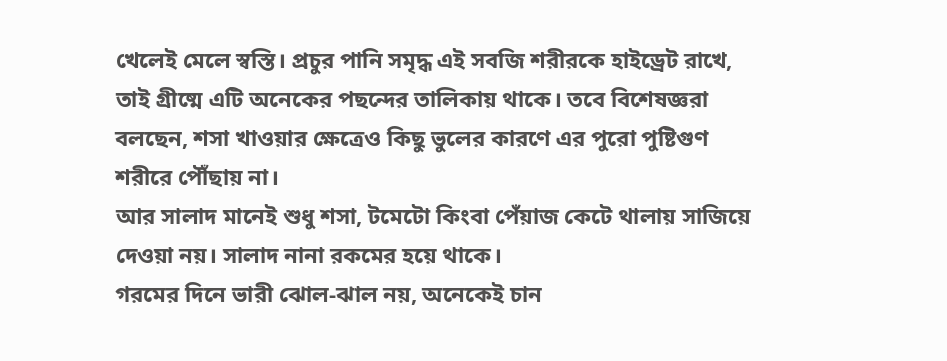খেলেই মেলে স্বস্তি। প্রচুর পানি সমৃদ্ধ এই সবজি শরীরকে হাইড্রেট রাখে, তাই গ্রীষ্মে এটি অনেকের পছন্দের তালিকায় থাকে। তবে বিশেষজ্ঞরা বলছেন, শসা খাওয়ার ক্ষেত্রেও কিছু ভুলের কারণে এর পুরো পুষ্টিগুণ শরীরে পৌঁছায় না।
আর সালাদ মানেই শুধু শসা, টমেটো কিংবা পেঁয়াজ কেটে থালায় সাজিয়ে দেওয়া নয়। সালাদ নানা রকমের হয়ে থাকে।
গরমের দিনে ভারী ঝোল-ঝাল নয়, অনেকেই চান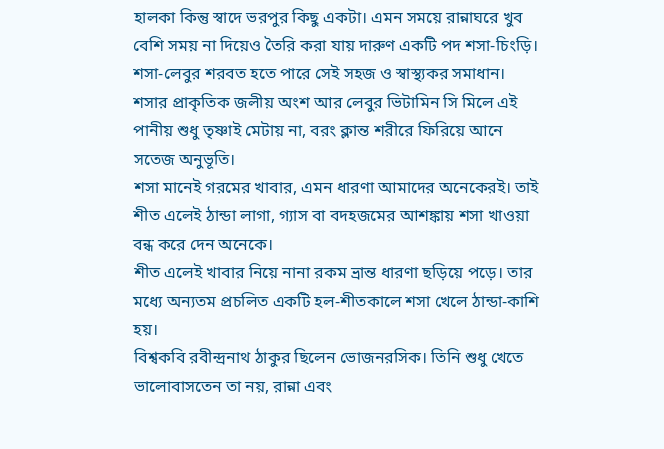হালকা কিন্তু স্বাদে ভরপুর কিছু একটা। এমন সময়ে রান্নাঘরে খুব বেশি সময় না দিয়েও তৈরি করা যায় দারুণ একটি পদ শসা-চিংড়ি।
শসা-লেবুর শরবত হতে পারে সেই সহজ ও স্বাস্থ্যকর সমাধান। শসার প্রাকৃতিক জলীয় অংশ আর লেবুর ভিটামিন সি মিলে এই পানীয় শুধু তৃষ্ণাই মেটায় না, বরং ক্লান্ত শরীরে ফিরিয়ে আনে সতেজ অনুভূতি।
শসা মানেই গরমের খাবার, এমন ধারণা আমাদের অনেকেরই। তাই শীত এলেই ঠান্ডা লাগা, গ্যাস বা বদহজমের আশঙ্কায় শসা খাওয়া বন্ধ করে দেন অনেকে।
শীত এলেই খাবার নিয়ে নানা রকম ভ্রান্ত ধারণা ছড়িয়ে পড়ে। তার মধ্যে অন্যতম প্রচলিত একটি হল-শীতকালে শসা খেলে ঠান্ডা-কাশি হয়।
বিশ্বকবি রবীন্দ্রনাথ ঠাকুর ছিলেন ভোজনরসিক। তিনি শুধু খেতে ভালোবাসতেন তা নয়, রান্না এবং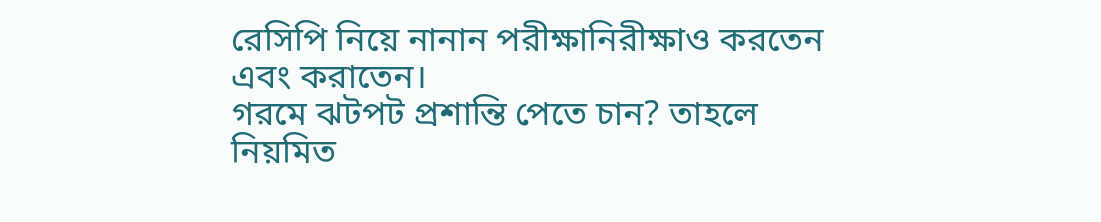রেসিপি নিয়ে নানান পরীক্ষানিরীক্ষাও করতেন এবং করাতেন।
গরমে ঝটপট প্রশান্তি পেতে চান? তাহলে নিয়মিত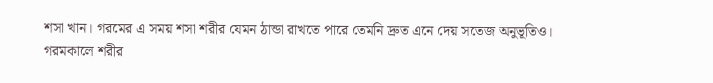শসা খান। গরমের এ সময় শসা শরীর যেমন ঠান্ডা রাখতে পারে তেমনি দ্রুত এনে দেয় সতেজ অনুভূতিও।
গরমকালে শরীর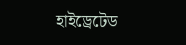হাইড্রেটেড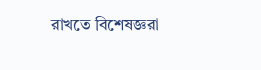রাখতে বিশেষজ্ঞরা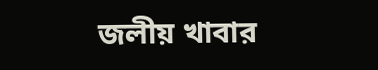জলীয় খাবার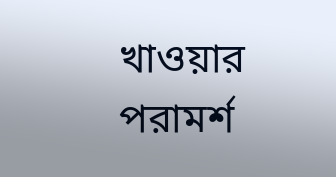খাওয়ার পরামর্শ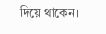দিয়ে থাকেন।